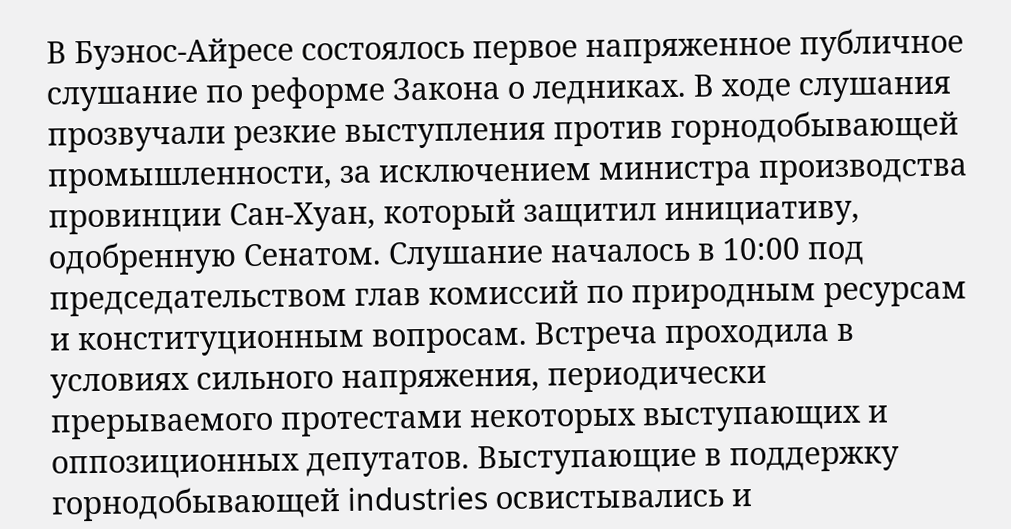В Буэнос-Айресе состоялось первое напряженное публичное слушание по реформе Закона о ледниках. В ходе слушания прозвучали резкие выступления против горнодобывающей промышленности, за исключением министра производства провинции Сан-Хуан, который защитил инициативу, одобренную Сенатом. Слушание началось в 10:00 под председательством глав комиссий по природным ресурсам и конституционным вопросам. Встреча проходила в условиях сильного напряжения, периодически прерываемого протестами некоторых выступающих и оппозиционных депутатов. Выступающие в поддержку горнодобывающей industries освистывались и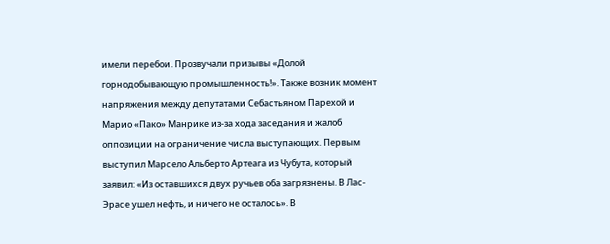имели перебои. Прозвучали призывы «Долой горнодобывающую промышленность!». Также возник момент напряжения между депутатами Себастьяном Парехой и Марио «Пако» Манрике из-за хода заседания и жалоб оппозиции на ограничение числа выступающих. Первым выступил Марсело Альберто Артеага из Чубута, который заявил: «Из оставшихся двух ручьев оба загрязнены. В Лас-Эрасе ушел нефть, и ничего не осталось». В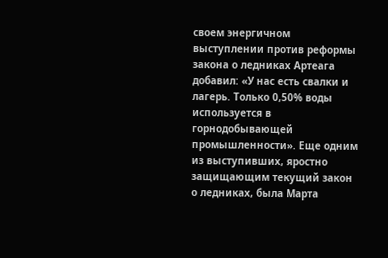своем энергичном выступлении против реформы закона о ледниках Артеага добавил: «У нас есть свалки и лагерь. Только 0,50% воды используется в горнодобывающей промышленности». Еще одним из выступивших, яростно защищающим текущий закон о ледниках, была Марта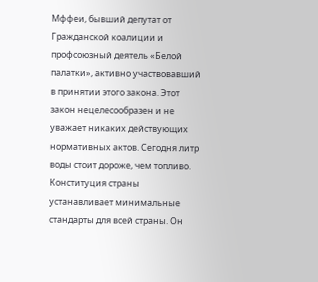Мффеи, бывший депутат от Гражданской коалиции и профсоюзный деятель «Белой палатки», активно участвовавший в принятии этого закона. Этот закон нецелесообразен и не уважает никаких действующих нормативных актов. Сегодня литр воды стоит дороже, чем топливо. Конституция страны устанавливает минимальные стандарты для всей страны. Он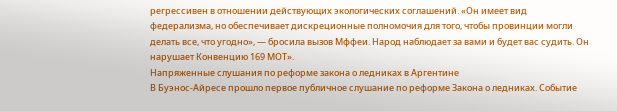регрессивен в отношении действующих экологических соглашений. «Он имеет вид федерализма, но обеспечивает дискреционные полномочия для того, чтобы провинции могли делать все, что угодно», — бросила вызов Мффеи. Народ наблюдает за вами и будет вас судить. Он нарушает Конвенцию 169 МОТ».
Напряженные слушания по реформе закона о ледниках в Аргентине
В Буэнос-Айресе прошло первое публичное слушание по реформе Закона о ледниках. Событие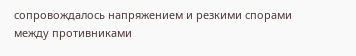сопровождалось напряжением и резкими спорами между противниками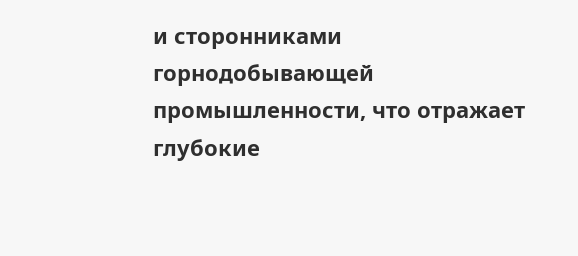и сторонниками горнодобывающей промышленности, что отражает глубокие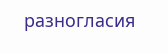разногласия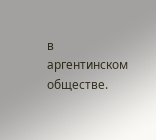в аргентинском обществе.